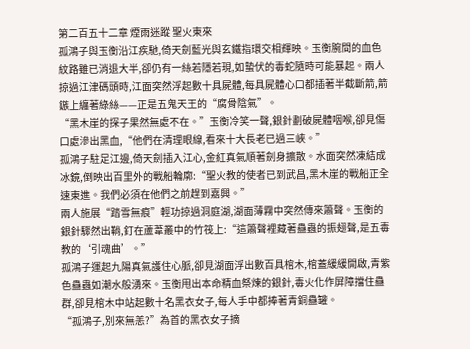第二百五十二章 煙雨迷蹤 聖火東來
孤鴻子與玉衡沿江疾馳,倚天劍藍光與玄鐵指環交相輝映。玉衡腕間的血色紋路雖已消退大半,卻仍有一絲若隱若現,如蟄伏的毒蛇隨時可能暴起。兩人掠過江津碼頭時,江面突然浮起數十具屍體,每具屍體心口都插著半截斷箭,箭鏃上纏著綠絲——正是五鬼天王的“腐骨陰氣”。
“黑木崖的探子果然無處不在。”玉衡冷笑一聲,銀針劃破屍體咽喉,卻見傷口處滲出黑血,“他們在清理眼線,看來十大長老已過三峽。”
孤鴻子駐足江邊,倚天劍插入江心,金紅真氣順著劍身擴散。水面突然凍結成冰鏡,倒映出百里外的戰船輪廓:“聖火教的使者已到武昌,黑木崖的戰船正全速東進。我們必須在他們之前趕到嘉興。”
兩人施展“踏雪無痕”輕功掠過洞庭湖,湖面薄霧中突然傳來簫聲。玉衡的銀針驟然出鞘,釘在蘆葦叢中的竹筏上:“這簫聲裡藏著蠱蟲的振翅聲,是五毒教的‘引魂曲’。”
孤鴻子運起九陽真氣護住心脈,卻見湖面浮出數百具棺木,棺蓋緩緩開啟,青紫色蠱蟲如潮水般湧來。玉衡甩出本命精血祭煉的銀針,毒火化作屏障擋住蠱群,卻見棺木中站起數十名黑衣女子,每人手中都捧著青銅蠱罐。
“孤鴻子,別來無恙?”為首的黑衣女子摘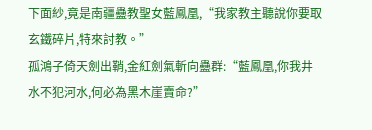下面紗,竟是南疆蠱教聖女藍鳳凰,“我家教主聽說你要取玄鐵碎片,特來討教。”
孤鴻子倚天劍出鞘,金紅劍氣斬向蠱群:“藍鳳凰,你我井水不犯河水,何必為黑木崖賣命?”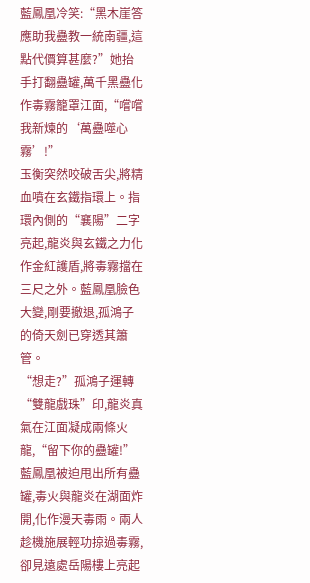藍鳳凰冷笑:“黑木崖答應助我蠱教一統南疆,這點代價算甚麼?”她抬手打翻蠱罐,萬千黑蠱化作毒霧籠罩江面,“嚐嚐我新煉的‘萬蠱噬心霧’!”
玉衡突然咬破舌尖,將精血噴在玄鐵指環上。指環內側的“襄陽”二字亮起,龍炎與玄鐵之力化作金紅護盾,將毒霧擋在三尺之外。藍鳳凰臉色大變,剛要撤退,孤鴻子的倚天劍已穿透其簫管。
“想走?”孤鴻子運轉“雙龍戲珠”印,龍炎真氣在江面凝成兩條火龍,“留下你的蠱罐!”
藍鳳凰被迫甩出所有蠱罐,毒火與龍炎在湖面炸開,化作漫天毒雨。兩人趁機施展輕功掠過毒霧,卻見遠處岳陽樓上亮起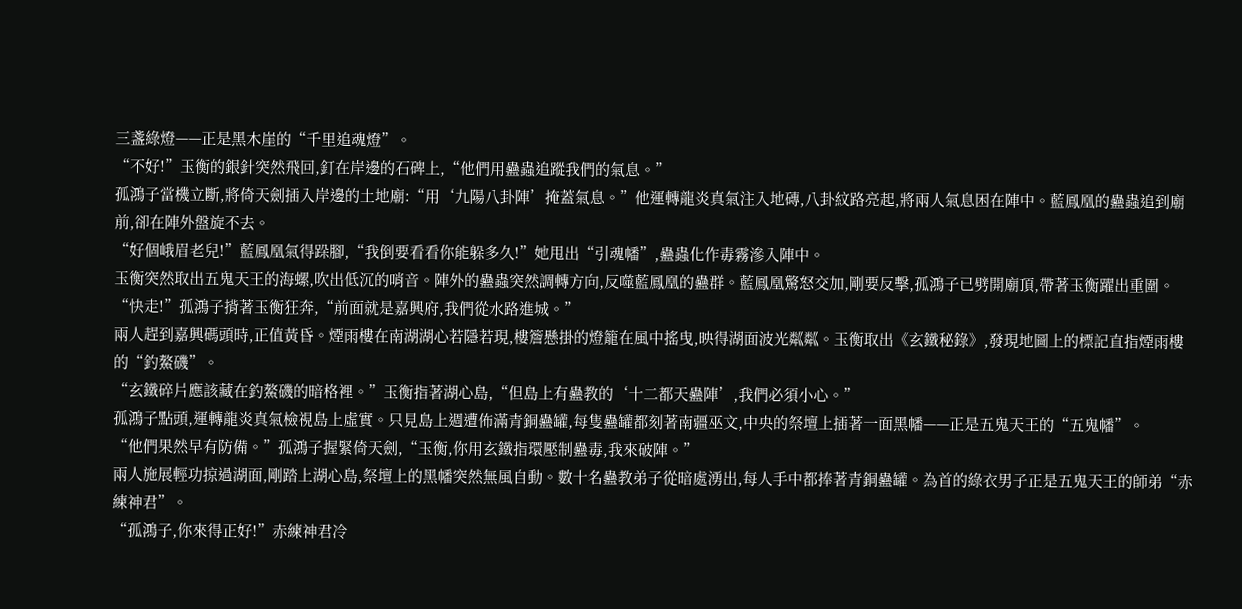三盞綠燈——正是黑木崖的“千里追魂燈”。
“不好!”玉衡的銀針突然飛回,釘在岸邊的石碑上,“他們用蠱蟲追蹤我們的氣息。”
孤鴻子當機立斷,將倚天劍插入岸邊的土地廟:“用‘九陽八卦陣’掩蓋氣息。”他運轉龍炎真氣注入地磚,八卦紋路亮起,將兩人氣息困在陣中。藍鳳凰的蠱蟲追到廟前,卻在陣外盤旋不去。
“好個峨眉老兒!”藍鳳凰氣得跺腳,“我倒要看看你能躲多久!”她甩出“引魂幡”,蠱蟲化作毒霧滲入陣中。
玉衡突然取出五鬼天王的海螺,吹出低沉的哨音。陣外的蠱蟲突然調轉方向,反噬藍鳳凰的蠱群。藍鳳凰驚怒交加,剛要反擊,孤鴻子已劈開廟頂,帶著玉衡躍出重圍。
“快走!”孤鴻子揹著玉衡狂奔,“前面就是嘉興府,我們從水路進城。”
兩人趕到嘉興碼頭時,正值黃昏。煙雨樓在南湖湖心若隱若現,樓簷懸掛的燈籠在風中搖曳,映得湖面波光粼粼。玉衡取出《玄鐵秘錄》,發現地圖上的標記直指煙雨樓的“釣鰲磯”。
“玄鐵碎片應該藏在釣鰲磯的暗格裡。”玉衡指著湖心島,“但島上有蠱教的‘十二都天蠱陣’,我們必須小心。”
孤鴻子點頭,運轉龍炎真氣檢視島上虛實。只見島上週遭佈滿青銅蠱罐,每隻蠱罐都刻著南疆巫文,中央的祭壇上插著一面黑幡——正是五鬼天王的“五鬼幡”。
“他們果然早有防備。”孤鴻子握緊倚天劍,“玉衡,你用玄鐵指環壓制蠱毒,我來破陣。”
兩人施展輕功掠過湖面,剛踏上湖心島,祭壇上的黑幡突然無風自動。數十名蠱教弟子從暗處湧出,每人手中都捧著青銅蠱罐。為首的綠衣男子正是五鬼天王的師弟“赤練神君”。
“孤鴻子,你來得正好!”赤練神君冷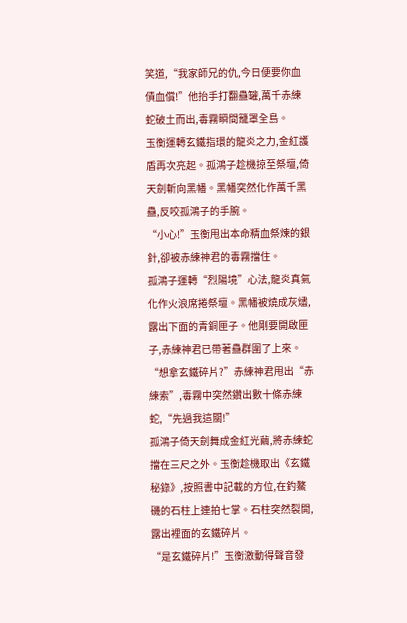笑道,“我家師兄的仇,今日便要你血債血償!”他抬手打翻蠱罐,萬千赤練蛇破土而出,毒霧瞬間籠罩全島。
玉衡運轉玄鐵指環的龍炎之力,金紅護盾再次亮起。孤鴻子趁機掠至祭壇,倚天劍斬向黑幡。黑幡突然化作萬千黑蠱,反咬孤鴻子的手腕。
“小心!”玉衡甩出本命精血祭煉的銀針,卻被赤練神君的毒霧擋住。
孤鴻子運轉“烈陽境”心法,龍炎真氣化作火浪席捲祭壇。黑幡被燒成灰燼,露出下面的青銅匣子。他剛要開啟匣子,赤練神君已帶著蠱群圍了上來。
“想拿玄鐵碎片?”赤練神君甩出“赤練索”,毒霧中突然鑽出數十條赤練蛇,“先過我這關!”
孤鴻子倚天劍舞成金紅光繭,將赤練蛇擋在三尺之外。玉衡趁機取出《玄鐵秘錄》,按照書中記載的方位,在釣鰲磯的石柱上連拍七掌。石柱突然裂開,露出裡面的玄鐵碎片。
“是玄鐵碎片!”玉衡激動得聲音發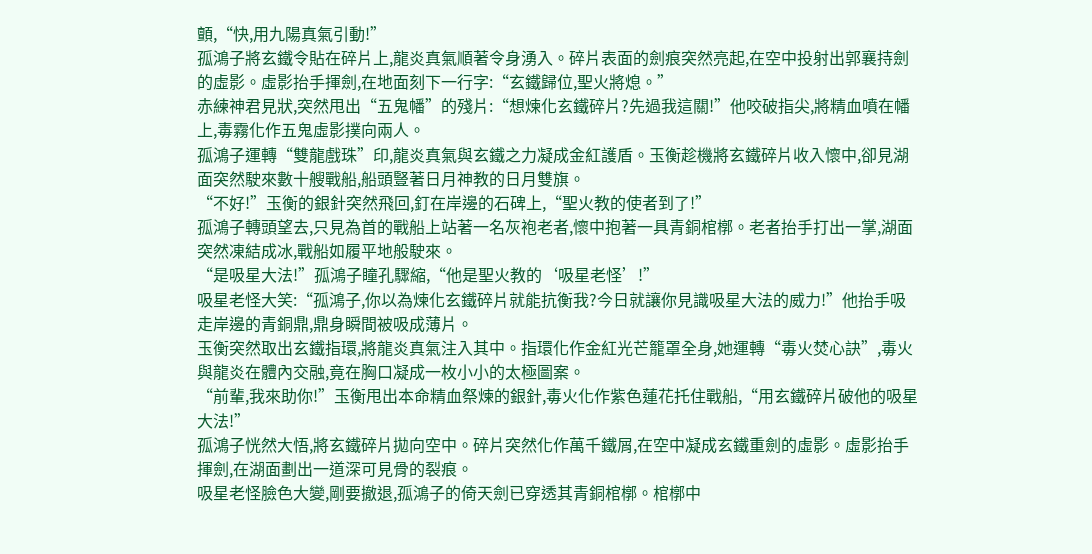顫,“快,用九陽真氣引動!”
孤鴻子將玄鐵令貼在碎片上,龍炎真氣順著令身湧入。碎片表面的劍痕突然亮起,在空中投射出郭襄持劍的虛影。虛影抬手揮劍,在地面刻下一行字:“玄鐵歸位,聖火將熄。”
赤練神君見狀,突然甩出“五鬼幡”的殘片:“想煉化玄鐵碎片?先過我這關!”他咬破指尖,將精血噴在幡上,毒霧化作五鬼虛影撲向兩人。
孤鴻子運轉“雙龍戲珠”印,龍炎真氣與玄鐵之力凝成金紅護盾。玉衡趁機將玄鐵碎片收入懷中,卻見湖面突然駛來數十艘戰船,船頭豎著日月神教的日月雙旗。
“不好!”玉衡的銀針突然飛回,釘在岸邊的石碑上,“聖火教的使者到了!”
孤鴻子轉頭望去,只見為首的戰船上站著一名灰袍老者,懷中抱著一具青銅棺槨。老者抬手打出一掌,湖面突然凍結成冰,戰船如履平地般駛來。
“是吸星大法!”孤鴻子瞳孔驟縮,“他是聖火教的‘吸星老怪’!”
吸星老怪大笑:“孤鴻子,你以為煉化玄鐵碎片就能抗衡我?今日就讓你見識吸星大法的威力!”他抬手吸走岸邊的青銅鼎,鼎身瞬間被吸成薄片。
玉衡突然取出玄鐵指環,將龍炎真氣注入其中。指環化作金紅光芒籠罩全身,她運轉“毒火焚心訣”,毒火與龍炎在體內交融,竟在胸口凝成一枚小小的太極圖案。
“前輩,我來助你!”玉衡甩出本命精血祭煉的銀針,毒火化作紫色蓮花托住戰船,“用玄鐵碎片破他的吸星大法!”
孤鴻子恍然大悟,將玄鐵碎片拋向空中。碎片突然化作萬千鐵屑,在空中凝成玄鐵重劍的虛影。虛影抬手揮劍,在湖面劃出一道深可見骨的裂痕。
吸星老怪臉色大變,剛要撤退,孤鴻子的倚天劍已穿透其青銅棺槨。棺槨中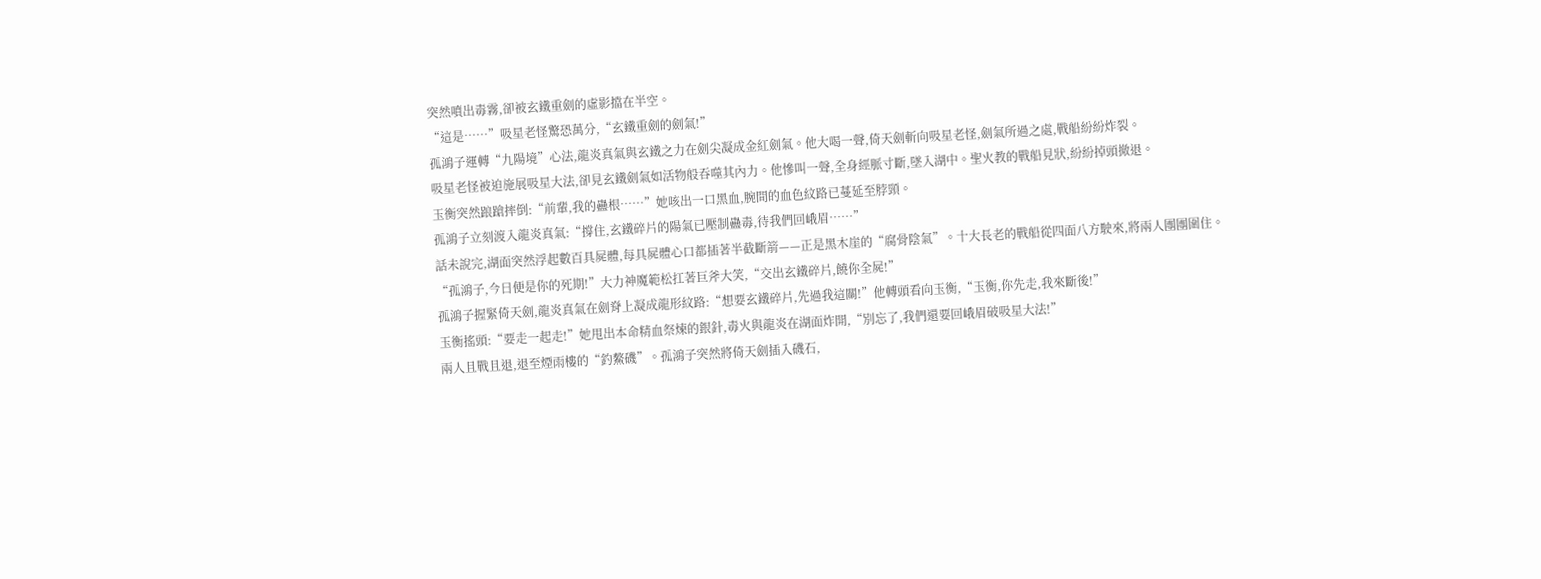突然噴出毒霧,卻被玄鐵重劍的虛影擋在半空。
“這是……”吸星老怪驚恐萬分,“玄鐵重劍的劍氣!”
孤鴻子運轉“九陽境”心法,龍炎真氣與玄鐵之力在劍尖凝成金紅劍氣。他大喝一聲,倚天劍斬向吸星老怪,劍氣所過之處,戰船紛紛炸裂。
吸星老怪被迫施展吸星大法,卻見玄鐵劍氣如活物般吞噬其內力。他慘叫一聲,全身經脈寸斷,墜入湖中。聖火教的戰船見狀,紛紛掉頭撤退。
玉衡突然踉蹌摔倒:“前輩,我的蠱根……”她咳出一口黑血,腕間的血色紋路已蔓延至脖頸。
孤鴻子立刻渡入龍炎真氣:“撐住,玄鐵碎片的陽氣已壓制蠱毒,待我們回峨眉……”
話未說完,湖面突然浮起數百具屍體,每具屍體心口都插著半截斷箭——正是黑木崖的“腐骨陰氣”。十大長老的戰船從四面八方駛來,將兩人團團圍住。
“孤鴻子,今日便是你的死期!”大力神魔範松扛著巨斧大笑,“交出玄鐵碎片,饒你全屍!”
孤鴻子握緊倚天劍,龍炎真氣在劍脊上凝成龍形紋路:“想要玄鐵碎片,先過我這關!”他轉頭看向玉衡,“玉衡,你先走,我來斷後!”
玉衡搖頭:“要走一起走!”她甩出本命精血祭煉的銀針,毒火與龍炎在湖面炸開,“別忘了,我們還要回峨眉破吸星大法!”
兩人且戰且退,退至煙雨樓的“釣鰲磯”。孤鴻子突然將倚天劍插入磯石,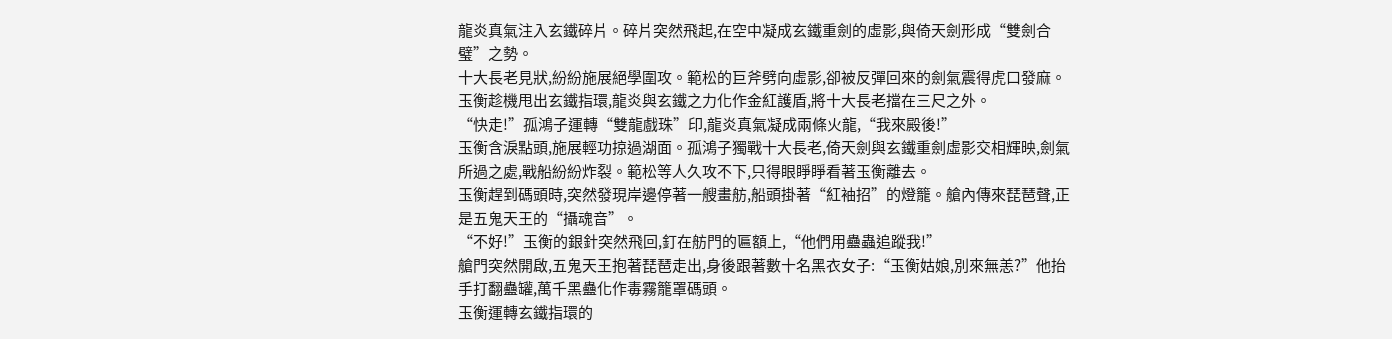龍炎真氣注入玄鐵碎片。碎片突然飛起,在空中凝成玄鐵重劍的虛影,與倚天劍形成“雙劍合璧”之勢。
十大長老見狀,紛紛施展絕學圍攻。範松的巨斧劈向虛影,卻被反彈回來的劍氣震得虎口發麻。玉衡趁機甩出玄鐵指環,龍炎與玄鐵之力化作金紅護盾,將十大長老擋在三尺之外。
“快走!”孤鴻子運轉“雙龍戲珠”印,龍炎真氣凝成兩條火龍,“我來殿後!”
玉衡含淚點頭,施展輕功掠過湖面。孤鴻子獨戰十大長老,倚天劍與玄鐵重劍虛影交相輝映,劍氣所過之處,戰船紛紛炸裂。範松等人久攻不下,只得眼睜睜看著玉衡離去。
玉衡趕到碼頭時,突然發現岸邊停著一艘畫舫,船頭掛著“紅袖招”的燈籠。艙內傳來琵琶聲,正是五鬼天王的“攝魂音”。
“不好!”玉衡的銀針突然飛回,釘在舫門的匾額上,“他們用蠱蟲追蹤我!”
艙門突然開啟,五鬼天王抱著琵琶走出,身後跟著數十名黑衣女子:“玉衡姑娘,別來無恙?”他抬手打翻蠱罐,萬千黑蠱化作毒霧籠罩碼頭。
玉衡運轉玄鐵指環的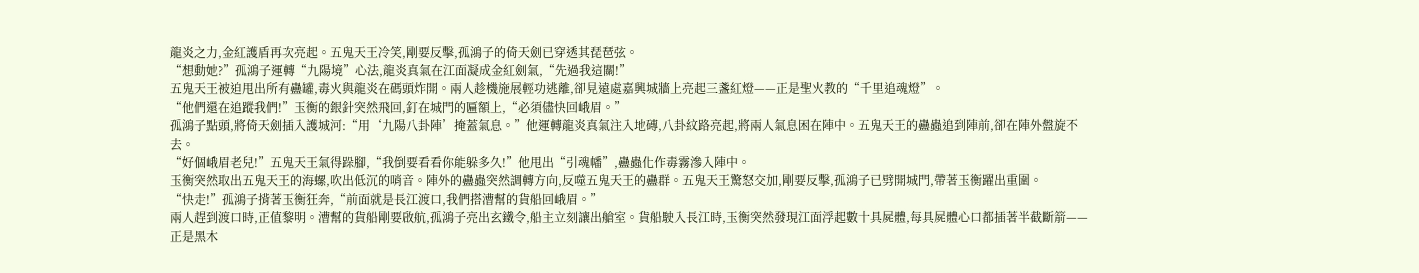龍炎之力,金紅護盾再次亮起。五鬼天王冷笑,剛要反擊,孤鴻子的倚天劍已穿透其琵琶弦。
“想動她?”孤鴻子運轉“九陽境”心法,龍炎真氣在江面凝成金紅劍氣,“先過我這關!”
五鬼天王被迫甩出所有蠱罐,毒火與龍炎在碼頭炸開。兩人趁機施展輕功逃離,卻見遠處嘉興城牆上亮起三盞紅燈——正是聖火教的“千里追魂燈”。
“他們還在追蹤我們!”玉衡的銀針突然飛回,釘在城門的匾額上,“必須儘快回峨眉。”
孤鴻子點頭,將倚天劍插入護城河:“用‘九陽八卦陣’掩蓋氣息。”他運轉龍炎真氣注入地磚,八卦紋路亮起,將兩人氣息困在陣中。五鬼天王的蠱蟲追到陣前,卻在陣外盤旋不去。
“好個峨眉老兒!”五鬼天王氣得跺腳,“我倒要看看你能躲多久!”他甩出“引魂幡”,蠱蟲化作毒霧滲入陣中。
玉衡突然取出五鬼天王的海螺,吹出低沉的哨音。陣外的蠱蟲突然調轉方向,反噬五鬼天王的蠱群。五鬼天王驚怒交加,剛要反擊,孤鴻子已劈開城門,帶著玉衡躍出重圍。
“快走!”孤鴻子揹著玉衡狂奔,“前面就是長江渡口,我們搭漕幫的貨船回峨眉。”
兩人趕到渡口時,正值黎明。漕幫的貨船剛要啟航,孤鴻子亮出玄鐵令,船主立刻讓出艙室。貨船駛入長江時,玉衡突然發現江面浮起數十具屍體,每具屍體心口都插著半截斷箭——正是黑木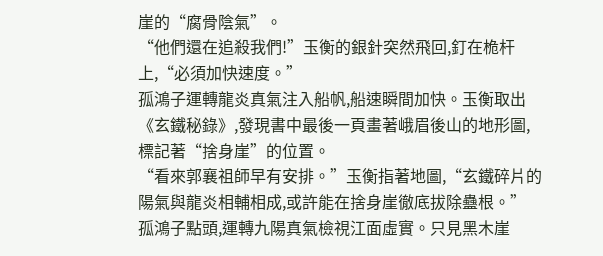崖的“腐骨陰氣”。
“他們還在追殺我們!”玉衡的銀針突然飛回,釘在桅杆上,“必須加快速度。”
孤鴻子運轉龍炎真氣注入船帆,船速瞬間加快。玉衡取出《玄鐵秘錄》,發現書中最後一頁畫著峨眉後山的地形圖,標記著“捨身崖”的位置。
“看來郭襄祖師早有安排。”玉衡指著地圖,“玄鐵碎片的陽氣與龍炎相輔相成,或許能在捨身崖徹底拔除蠱根。”
孤鴻子點頭,運轉九陽真氣檢視江面虛實。只見黑木崖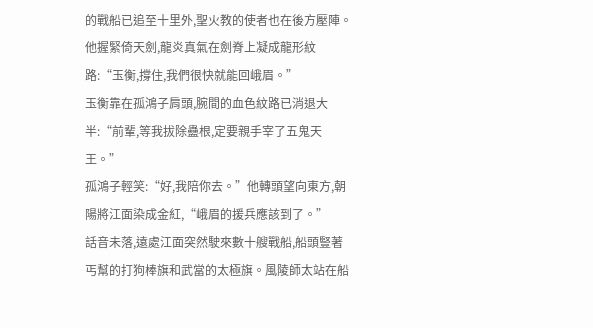的戰船已追至十里外,聖火教的使者也在後方壓陣。他握緊倚天劍,龍炎真氣在劍脊上凝成龍形紋路:“玉衡,撐住,我們很快就能回峨眉。”
玉衡靠在孤鴻子肩頭,腕間的血色紋路已消退大半:“前輩,等我拔除蠱根,定要親手宰了五鬼天王。”
孤鴻子輕笑:“好,我陪你去。”他轉頭望向東方,朝陽將江面染成金紅,“峨眉的援兵應該到了。”
話音未落,遠處江面突然駛來數十艘戰船,船頭豎著丐幫的打狗棒旗和武當的太極旗。風陵師太站在船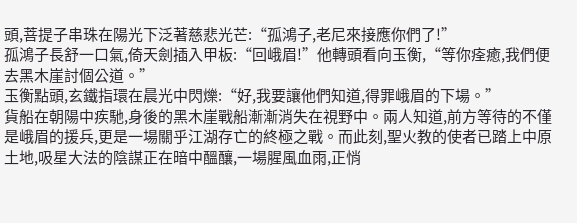頭,菩提子串珠在陽光下泛著慈悲光芒:“孤鴻子,老尼來接應你們了!”
孤鴻子長舒一口氣,倚天劍插入甲板:“回峨眉!”他轉頭看向玉衡,“等你痊癒,我們便去黑木崖討個公道。”
玉衡點頭,玄鐵指環在晨光中閃爍:“好,我要讓他們知道,得罪峨眉的下場。”
貨船在朝陽中疾馳,身後的黑木崖戰船漸漸消失在視野中。兩人知道,前方等待的不僅是峨眉的援兵,更是一場關乎江湖存亡的終極之戰。而此刻,聖火教的使者已踏上中原土地,吸星大法的陰謀正在暗中醞釀,一場腥風血雨,正悄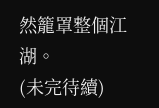然籠罩整個江湖。
(未完待續)